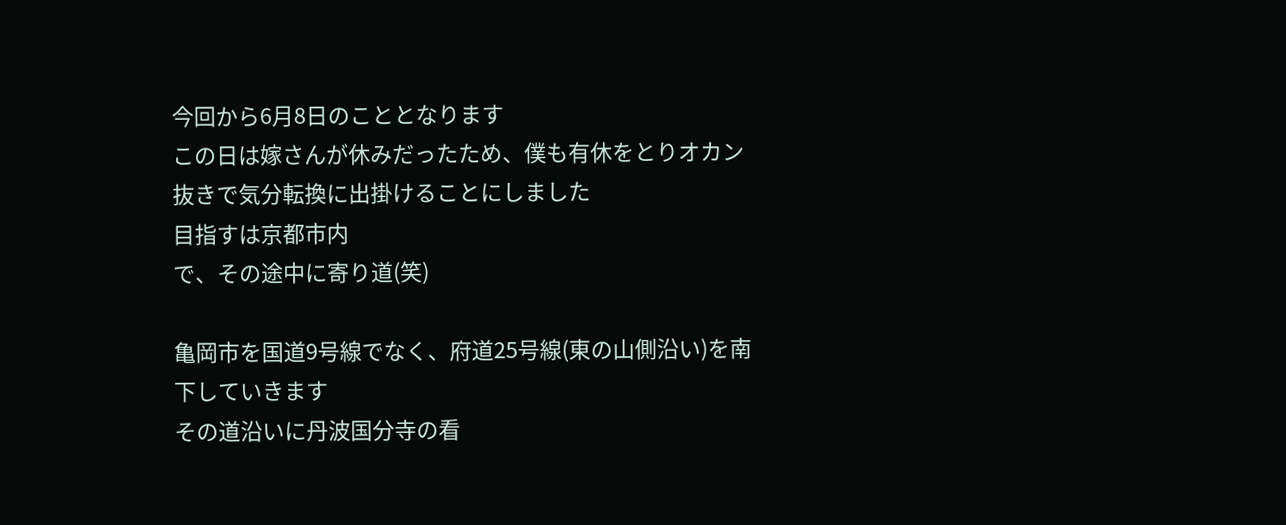今回から6月8日のこととなります
この日は嫁さんが休みだったため、僕も有休をとりオカン抜きで気分転換に出掛けることにしました
目指すは京都市内
で、その途中に寄り道(笑)

亀岡市を国道9号線でなく、府道25号線(東の山側沿い)を南下していきます
その道沿いに丹波国分寺の看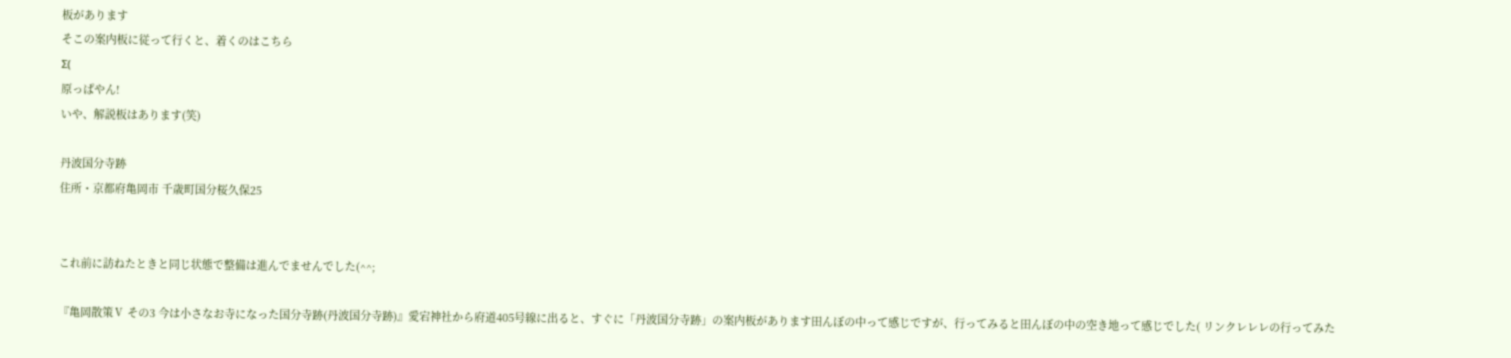板があります
そこの案内板に従って行くと、着くのはこちら
Σ(
原っぱやん!
いや、解説板はあります(笑)

丹波国分寺跡
住所・京都府亀岡市 千歳町国分桜久保25


これ前に訪ねたときと同じ状態で整備は進んでませんでした(^^;

『亀岡散策Ⅴ その3 今は小さなお寺になった国分寺跡(丹波国分寺跡)』愛宕神社から府道405号線に出ると、すぐに「丹波国分寺跡」の案内板があります田んぼの中って感じですが、行ってみると田んぼの中の空き地って感じでした( リンクレレレの行ってみた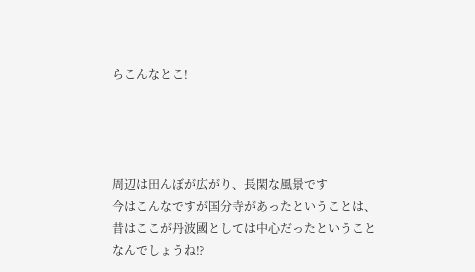らこんなとこ!




周辺は田んぼが広がり、長閑な風景です
今はこんなですが国分寺があったということは、昔はここが丹波國としては中心だったということなんでしょうね⁉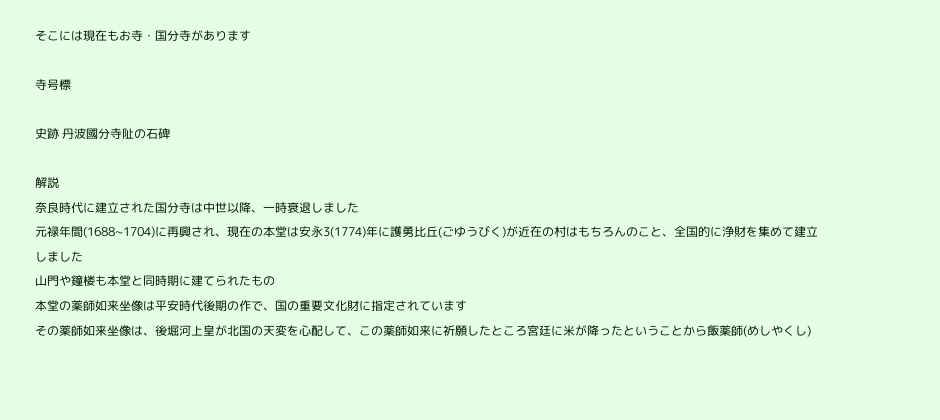そこには現在もお寺・国分寺があります

寺号標

史跡 丹波國分寺阯の石碑

解説
奈良時代に建立された国分寺は中世以降、一時衰退しました
元禄年間(1688~1704)に再興され、現在の本堂は安永3(1774)年に護勇比丘(ごゆうびく)が近在の村はもちろんのこと、全国的に浄財を集めて建立しました
山門や鐘楼も本堂と同時期に建てられたもの
本堂の薬師如来坐像は平安時代後期の作で、国の重要文化財に指定されています
その薬師如来坐像は、後堀河上皇が北国の天変を心配して、この薬師如来に祈願したところ宮廷に米が降ったということから飯薬師(めしやくし)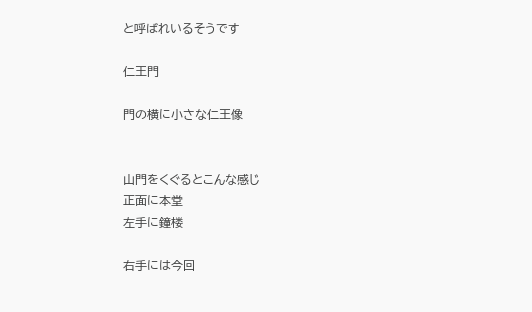と呼ばれいるそうです

仁王門

門の横に小さな仁王像


山門をくぐるとこんな感じ
正面に本堂
左手に鐘楼

右手には今回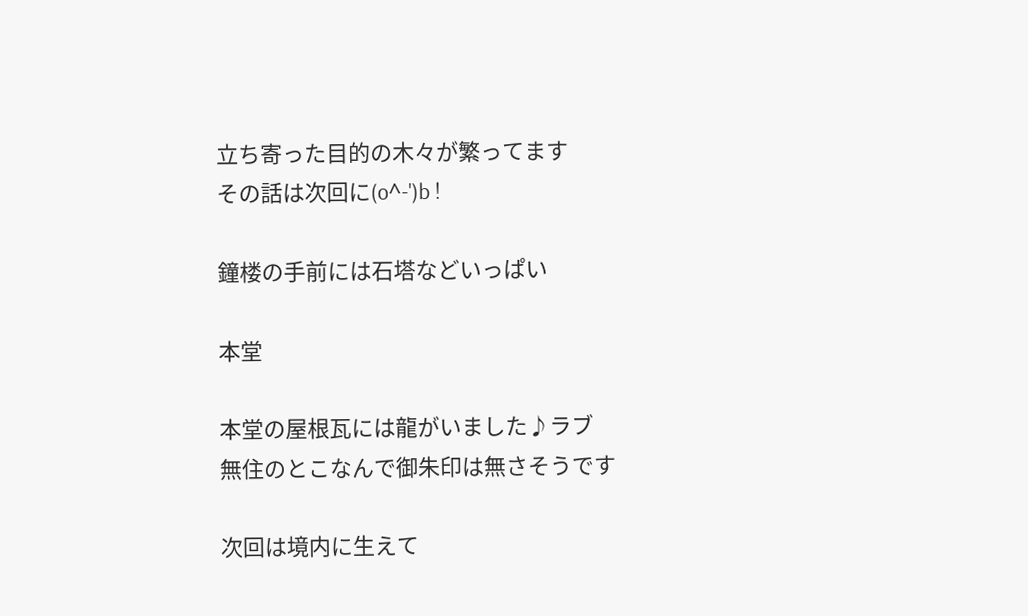立ち寄った目的の木々が繁ってます
その話は次回に(o^-')b !

鐘楼の手前には石塔などいっぱい

本堂

本堂の屋根瓦には龍がいました♪ラブ
無住のとこなんで御朱印は無さそうです

次回は境内に生えて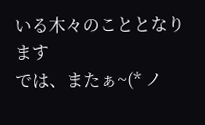いる木々のこととなります
では、またぁ~(* ノ